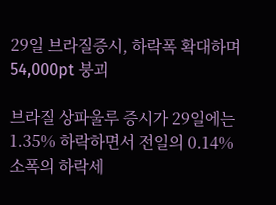29일 브라질증시, 하락폭 확대하며 54,000pt 붕괴

브라질 상파울루 증시가 29일에는 1.35% 하락하면서 전일의 0.14% 소폭의 하락세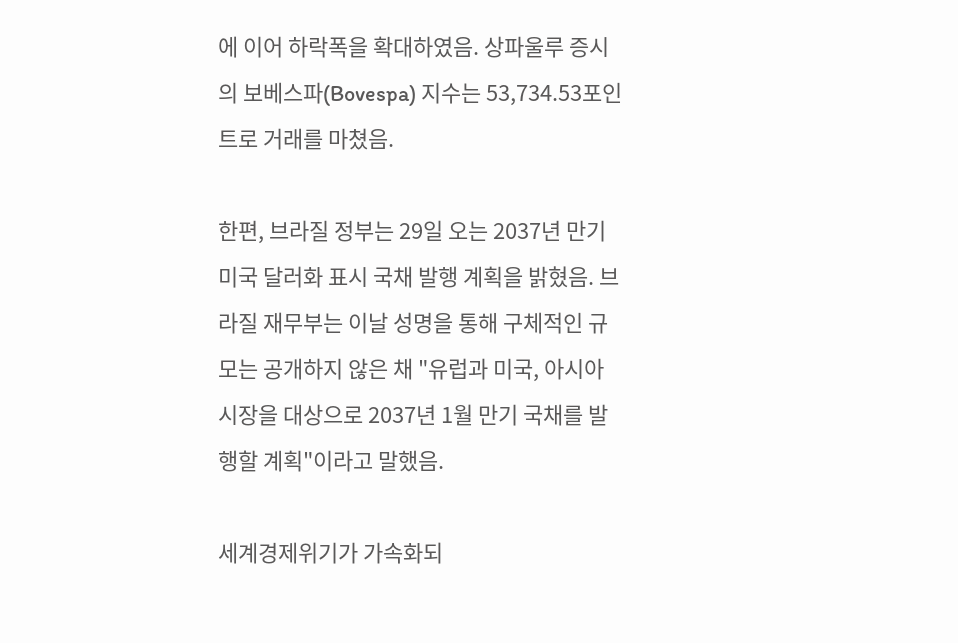에 이어 하락폭을 확대하였음. 상파울루 증시의 보베스파(Bovespa) 지수는 53,734.53포인트로 거래를 마쳤음.

한편, 브라질 정부는 29일 오는 2037년 만기 미국 달러화 표시 국채 발행 계획을 밝혔음. 브라질 재무부는 이날 성명을 통해 구체적인 규모는 공개하지 않은 채 "유럽과 미국, 아시아 시장을 대상으로 2037년 1월 만기 국채를 발행할 계획"이라고 말했음.

세계경제위기가 가속화되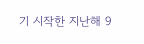기 시작한 지난해 9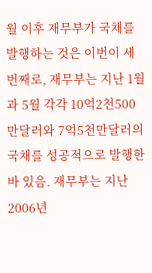월 이후 재무부가 국채를 발행하는 것은 이번이 세 번째로, 재무부는 지난 1월과 5월 각각 10억2천500만달러와 7억5천만달러의 국채를 성공적으로 발행한 바 있음. 재무부는 지난 2006년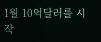1월 10억달러를 시작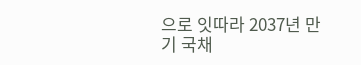으로 잇따라 2037년 만기 국채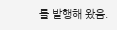를 발행해 왔음.